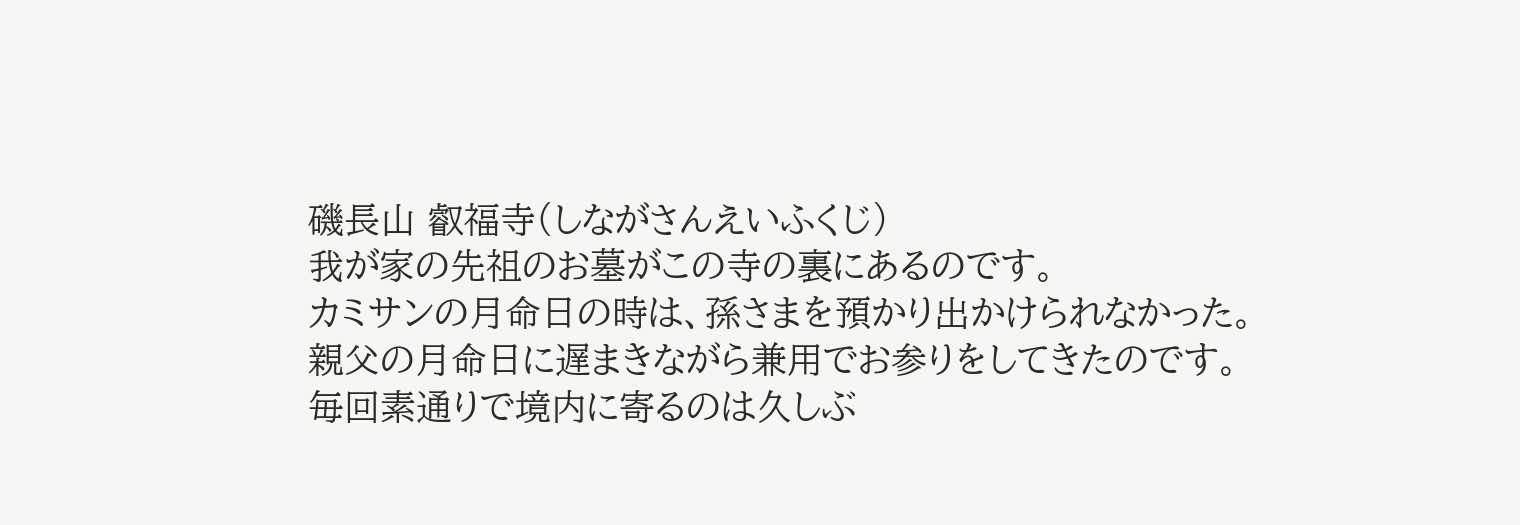磯長山 叡福寺(しながさんえいふくじ)
我が家の先祖のお墓がこの寺の裏にあるのです。
カミサンの月命日の時は、孫さまを預かり出かけられなかった。
親父の月命日に遅まきながら兼用でお参りをしてきたのです。
毎回素通りで境内に寄るのは久しぶ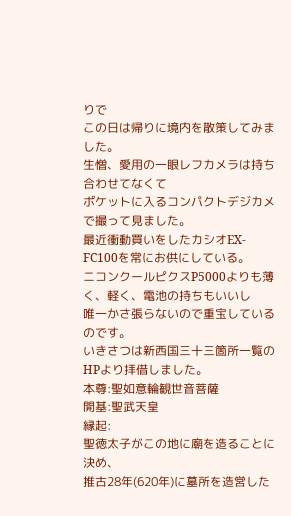りで
この日は帰りに境内を散策してみました。
生憎、愛用の一眼レフカメラは持ち合わせてなくて
ポケットに入るコンパクトデジカメで撮って見ました。
最近衝動買いをしたカシオEX-FC100を常にお供にしている。
ニコンクールピクスP5000よりも薄く、軽く、電池の持ちもいいし
唯一かさ張らないので重宝しているのです。
いきさつは新西国三十三箇所一覧のHPより拝借しました。
本尊:聖如意輪観世音菩薩
開基:聖武天皇
縁起:
聖徳太子がこの地に廟を造ることに決め、
推古28年(620年)に墓所を造営した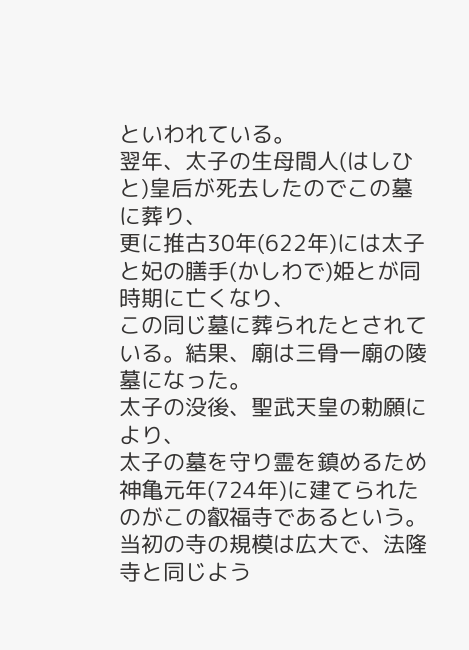といわれている。
翌年、太子の生母間人(はしひと)皇后が死去したのでこの墓に葬り、
更に推古30年(622年)には太子と妃の膳手(かしわで)姫とが同時期に亡くなり、
この同じ墓に葬られたとされている。結果、廟は三骨一廟の陵墓になった。
太子の没後、聖武天皇の勅願により、
太子の墓を守り霊を鎮めるため神亀元年(724年)に建てられたのがこの叡福寺であるという。
当初の寺の規模は広大で、法隆寺と同じよう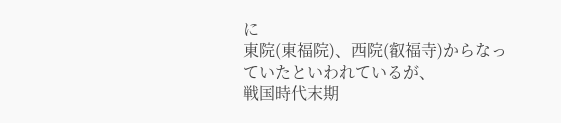に
東院(東福院)、西院(叡福寺)からなっていたといわれているが、
戦国時代末期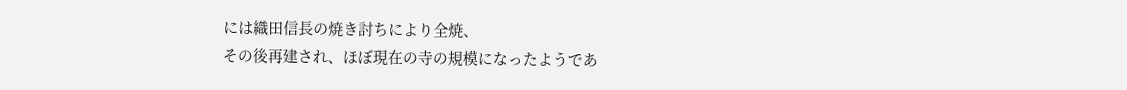には織田信長の焼き討ちにより全焼、
その後再建され、ほぼ現在の寺の規模になったようであ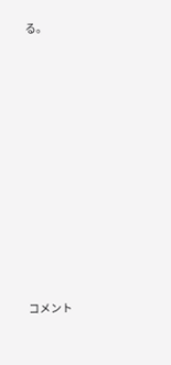る。
















コメント